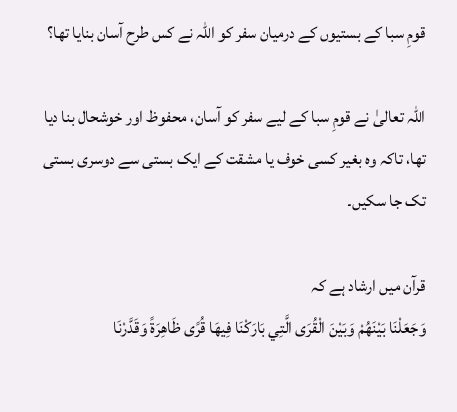قومِ سبا کے بستیوں کے درمیان سفر کو اللہ نے کس طرح آسان بنایا تھا؟

اللہ تعالیٰ نے قومِ سبا کے لیے سفر کو آسان، محفوظ اور خوشحال بنا دیا تھا، تاکہ وہ بغیر کسی خوف یا مشقت کے ایک بستی سے دوسری بستی تک جا سکیں۔

قرآن میں ارشاد ہے کہ
وَجَعَلْنَا بَيْنَهُمْ وَبَيْنَ الْقُرَى الَّتِي بَارَكْنَا فِيهَا قُرًى ظَاهِرَةً وَقَدَّرْنَا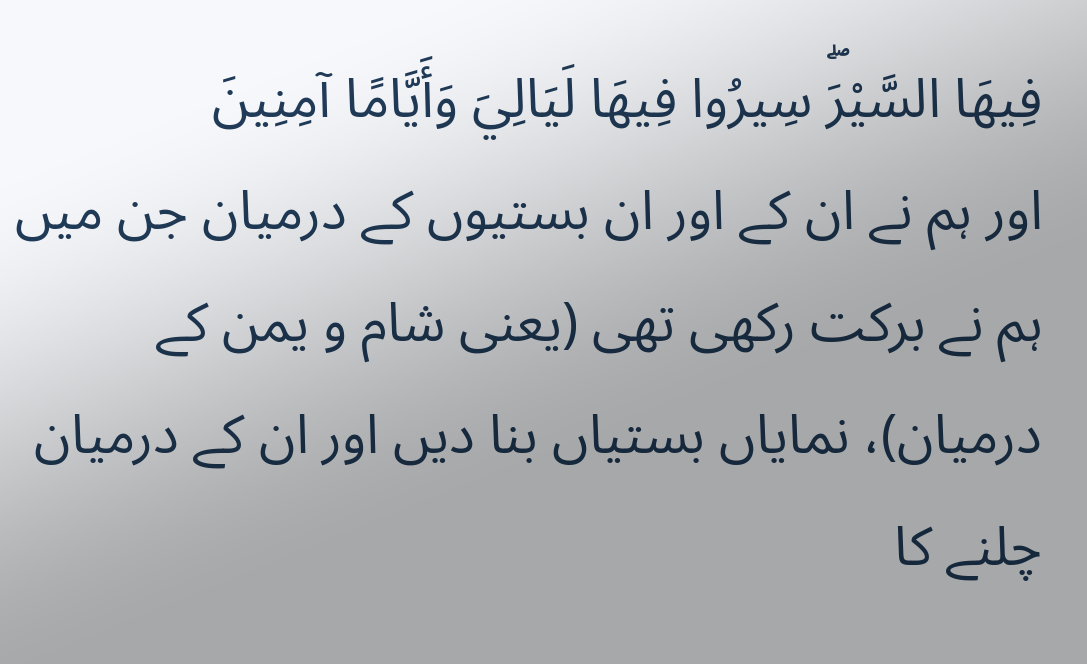فِيهَا السَّيْرَۖ سِيرُوا فِيهَا لَيَالِيَ وَأَيَّامًا آمِنِينَ
اور ہم نے ان کے اور ان بستیوں کے درمیان جن میں ہم نے برکت رکھی تھی (یعنی شام و یمن کے درمیان)، نمایاں بستیاں بنا دیں اور ان کے درمیان چلنے کا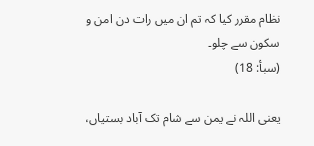نظام مقرر کیا کہ تم ان میں رات دن امن و سکون سے چلو۔
(سبأ: 18)

یعنی اللہ نے یمن سے شام تک آباد بستیاں،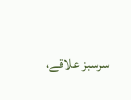سرسبز علاقے،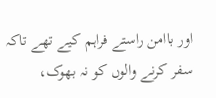اور باامن راستے فراہم کیے تھے تاکہ سفر کرنے والوں کو نہ بھوک،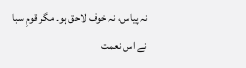نہ پیاس، نہ خوف لاحق ہو۔ مگر قومِ سبا نے اس نعمت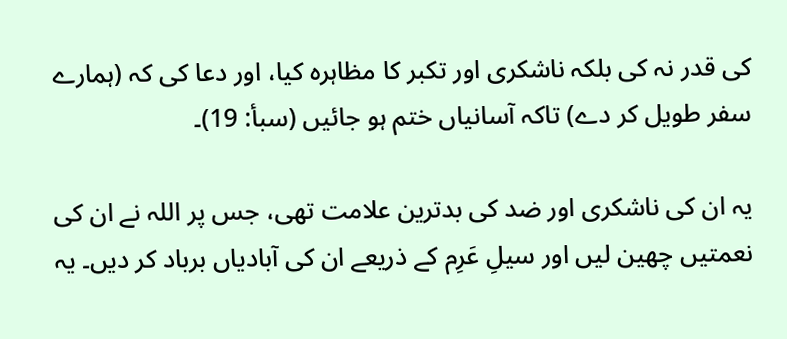کی قدر نہ کی بلکہ ناشکری اور تکبر کا مظاہرہ کیا، اور دعا کی کہ (ہمارے سفر طویل کر دے) تاکہ آسانیاں ختم ہو جائیں (سبأ: 19)۔

یہ ان کی ناشکری اور ضد کی بدترین علامت تھی، جس پر اللہ نے ان کی نعمتیں چھین لیں اور سیلِ عَرِم کے ذریعے ان کی آبادیاں برباد کر دیں۔ یہ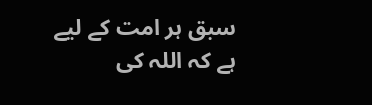سبق ہر امت کے لیے ہے کہ اللہ کی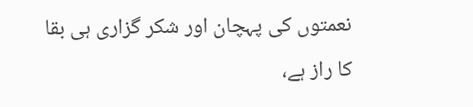نعمتوں کی پہچان اور شکر گزاری ہی بقا کا راز ہے،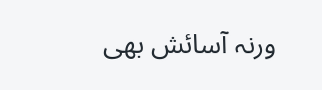ورنہ آسائش بھی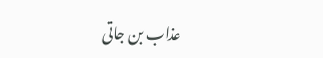عذاب بن جاتی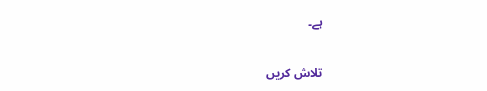ہے۔

تلاش کریں